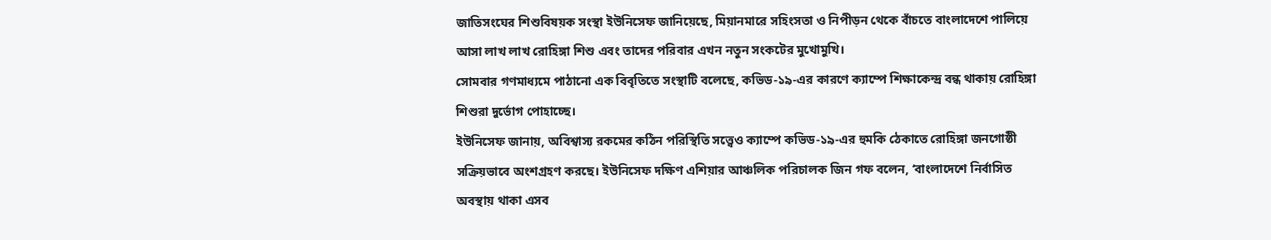জাতিসংঘের শিশুবিষয়ক সংস্থা ইউনিসেফ জানিয়েছে, মিয়ানমারে সহিংসতা ও নিপীড়ন থেকে বাঁচতে বাংলাদেশে পালিয়ে আসা লাখ লাখ রোহিঙ্গা শিশু এবং তাদের পরিবার এখন নতুন সংকটের মুখোমুখি।
সোমবার গণমাধ্যমে পাঠানো এক বিবৃতিতে সংস্থাটি বলেছে, কভিড-১৯-এর কারণে ক্যাম্পে শিক্ষাকেন্দ্র বন্ধ থাকায় রোহিঙ্গা শিশুরা দুর্ভোগ পোহাচ্ছে।
ইউনিসেফ জানায়, অবিশ্বাস্য রকমের কঠিন পরিস্থিতি সত্ত্বেও ক্যাম্পে কভিড-১৯-এর হুমকি ঠেকাতে রোহিঙ্গা জনগোষ্ঠী সক্রিয়ভাবে অংশগ্রহণ করছে। ইউনিসেফ দক্ষিণ এশিয়ার আঞ্চলিক পরিচালক জিন গফ বলেন, ‘বাংলাদেশে নির্বাসিত অবস্থায় থাকা এসব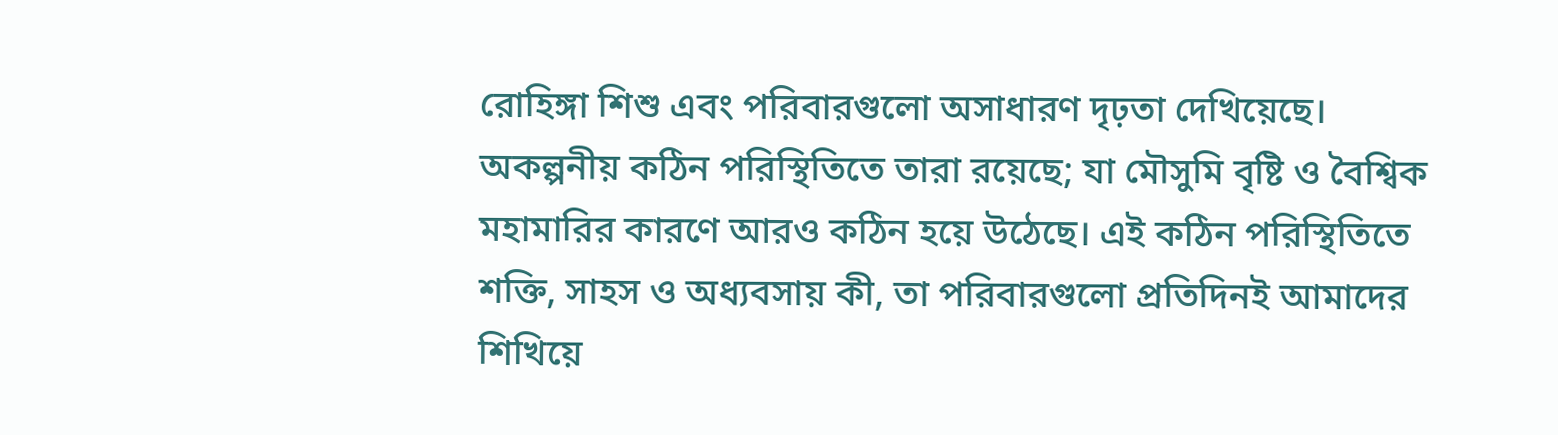রোহিঙ্গা শিশু এবং পরিবারগুলো অসাধারণ দৃঢ়তা দেখিয়েছে। অকল্পনীয় কঠিন পরিস্থিতিতে তারা রয়েছে; যা মৌসুমি বৃষ্টি ও বৈশ্বিক মহামারির কারণে আরও কঠিন হয়ে উঠেছে। এই কঠিন পরিস্থিতিতে শক্তি, সাহস ও অধ্যবসায় কী, তা পরিবারগুলো প্রতিদিনই আমাদের শিখিয়ে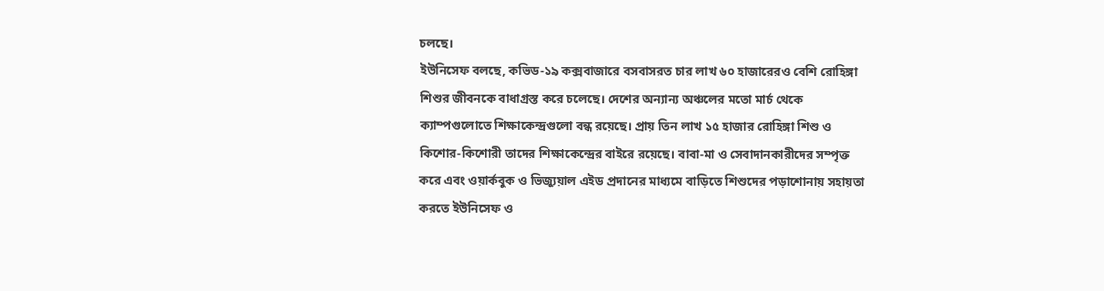চলছে।
ইউনিসেফ বলছে, কভিড-১৯ কক্সবাজারে বসবাসরত চার লাখ ৬০ হাজারেরও বেশি রোহিঙ্গা শিশুর জীবনকে বাধাগ্রস্ত করে চলেছে। দেশের অন্যান্য অঞ্চলের মতো মার্চ থেকে ক্যাম্পগুলোতে শিক্ষাকেন্দ্রগুলো বন্ধ রয়েছে। প্রায় তিন লাখ ১৫ হাজার রোহিঙ্গা শিশু ও কিশোর-কিশোরী তাদের শিক্ষাকেন্দ্রের বাইরে রয়েছে। বাবা-মা ও সেবাদানকারীদের সম্পৃক্ত করে এবং ওয়ার্কবুক ও ভিজ্যুয়াল এইড প্রদানের মাধ্যমে বাড়িতে শিশুদের পড়াশোনায় সহায়তা করতে ইউনিসেফ ও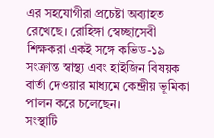এর সহযোগীরা প্রচেষ্টা অব্যাহত রেখেছে। রোহিঙ্গা স্বেচ্ছাসেবী শিক্ষকরা একই সঙ্গে কভিড-১৯ সংক্রান্ত স্বাস্থ্য এবং হাইজিন বিষয়ক বার্তা দেওয়ার মাধ্যমে কেন্দ্রীয় ভূমিকা পালন করে চলেছেন।
সংস্থাটি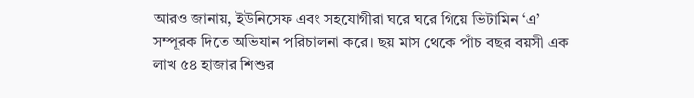আরও জানায়, ইউনিসেফ এবং সহযোগীরা ঘরে ঘরে গিয়ে ভিটামিন ‘এ’ সম্পূরক দিতে অভিযান পরিচালনা করে। ছয় মাস থেকে পাঁচ বছর বয়সী এক লাখ ৫৪ হাজার শিশুর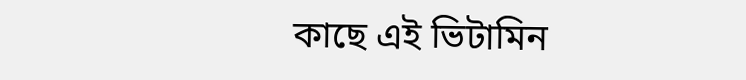কাছে এই ভিটামিন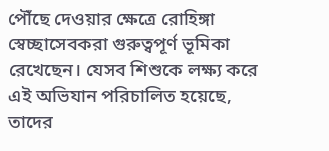পৌঁছে দেওয়ার ক্ষেত্রে রোহিঙ্গা স্বেচ্ছাসেবকরা গুরুত্বপূর্ণ ভূমিকা রেখেছেন। যেসব শিশুকে লক্ষ্য করে এই অভিযান পরিচালিত হয়েছে, তাদের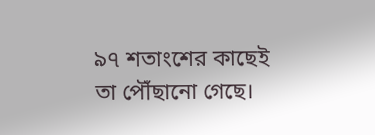৯৭ শতাংশের কাছেই তা পৌঁছানো গেছে।